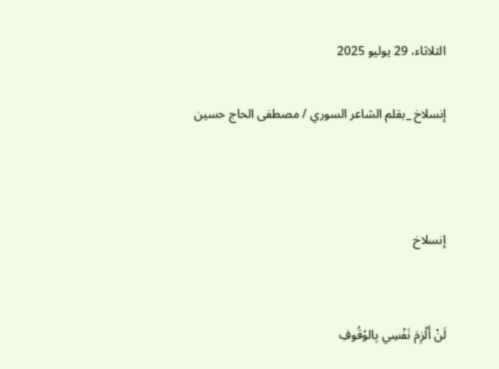الثلاثاء، 29 يوليو 2025

إنسلاخ _بقلم الشاعر السوري / مصطفى الحاج حسين



إنسلاخ


لَنْ أَلْزِمَ نَفْسِي بِالوُقُوفِ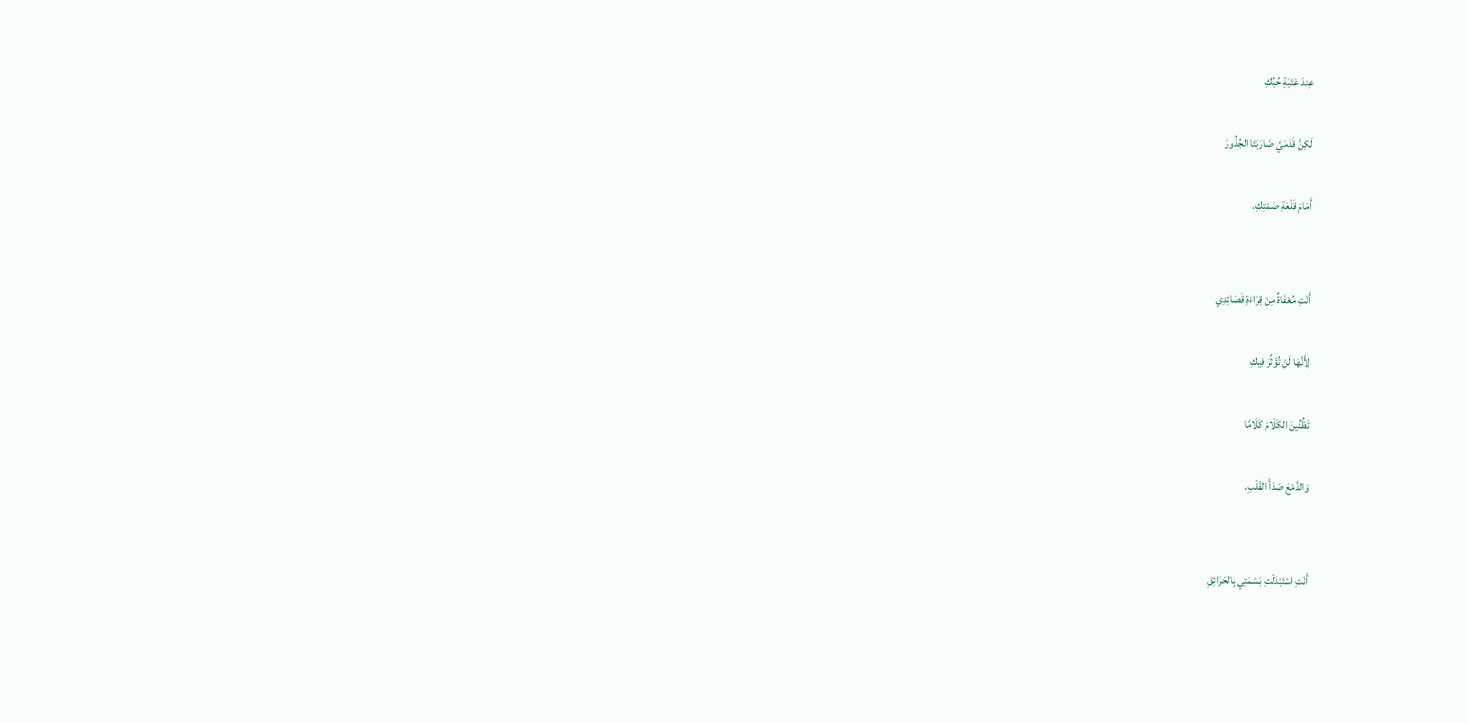عِندَ عَتَبَةِ حُبِّكِ

لَكِنَّ قَدَمَيَّ ضَارَبَتَا الجُذُورَ

أَمَامَ قَلْعَةِ صَمْتِكِ.


أَنْتِ مُعْفَاةٌ مِنْ قِرَاءَةِ قَصَائِدِي

لِأَنَّهَا لَنْ تُؤَثِّرَ فِيكِ

تَظُنِّينَ الكَلَامَ كَلَامًا

وَالدَّمْعَ صَدَأَ القَلْبِ.


أَنْتِ اسْتَبْدَلْتِ بَسْمَتِي بِالحَرَائِقِ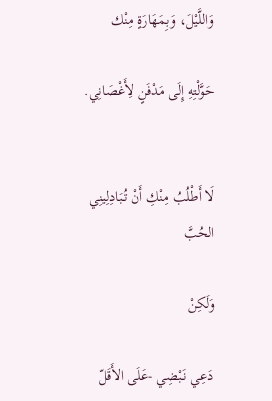وَاللَّيْلَ، وَبِمَهَارَةٍ مِنْك

حَوَّلْتِهِ إِلَى مَدْفَنٍ لِأَغْصَانِي.


لَا أَطْلُبُ مِنْكِ أَنْ تُبَادِلِينِي الحُبَّ

وَلَكِنْ

دَعِي نَبْضِي -عَلَى الأَقَلّ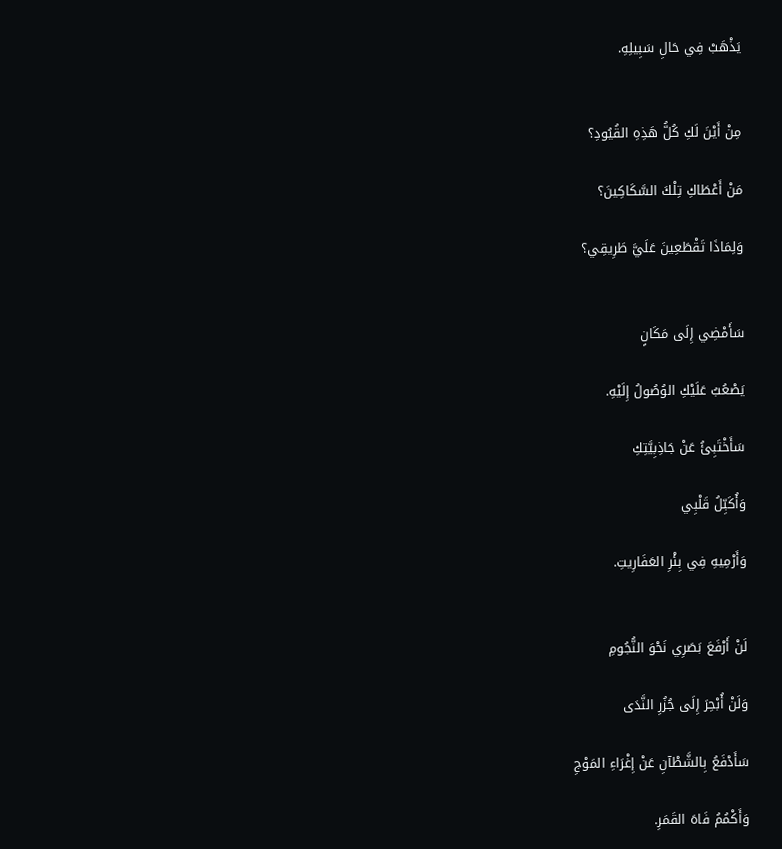يَذْهَبْ فِي حَالِ سَبِيلِهِ.


مِنْ أَيْنَ لَكِ كُلُّ هَذِهِ القُيُودِ؟

مَنْ أَعْطَاكِ تِلْكَ السَّكَاكِينَ؟

وَلِمَاذَا تَقْطَعِينَ عَلَيَّ طَرِيقِي؟


سَأَمْضِي إِلَى مَكَانٍ

يَصْعُبُ عَلَيْكِ الوُصُولُ إِلَيْهِ.

سَأَخْتَبِئُ عَنْ جَاذِبِيَّتِكِ

وَأُكَبِّلُ قَلْبِي

وَأَرْمِيهِ فِي بِئْرِ العَفَارِيتِ.


لَنْ أَرْفَعَ بَصَرِي نَحْوَ النُّجُومِ

وَلَنْ أُبْحِرَ إِلَى جُزُرِ النَّدَى

سَأَدْفَعُ بِالشَّطْآنِ عَنْ إِغْرَاءِ المَوْجِ

وَأَكْمُمُ فَاهَ القَمَرِ.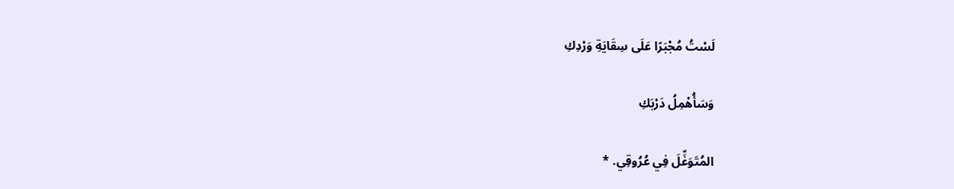لَسْتُ مُجْبَرًا عَلَى سِقَايَةِ وَرْدِكِ

وَسَأُهْمِلُ دَرْبَكِ

المُتَوَغِّلَ فِي عُرُوقِي. *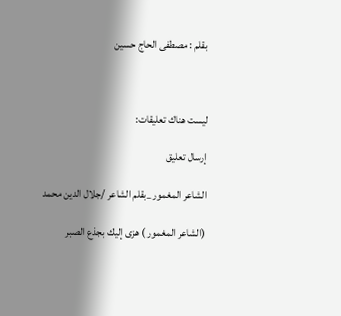بقلم : مصطفى الحاج حسين



ليست هناك تعليقات:

إرسال تعليق

الشاعر المغمور _بقلم الشاعر /جلال الدين محمد

(الشاعر المغمور ) هزى إليك بجذع الصبر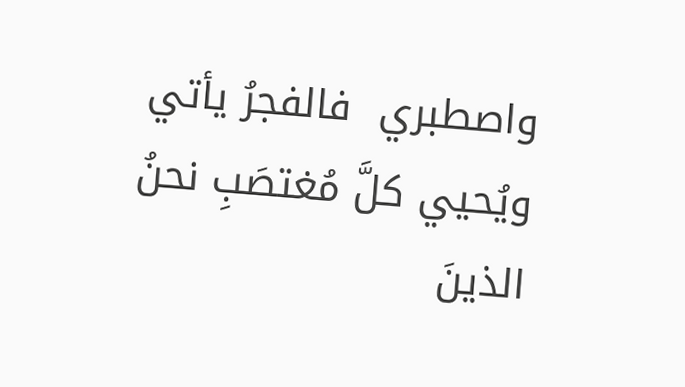واصطبري  فالفجرُ يأتي ويُحيي كلَّ مُغتصَبِ نحنُ الذينَ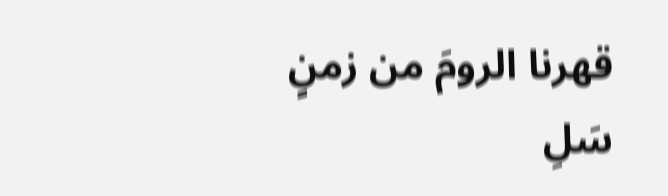قهرنا الرومَ من زمنٍ سَلِ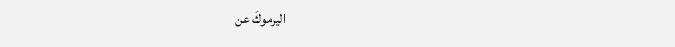اليرموكَ عن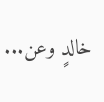خالدٍ وعن...